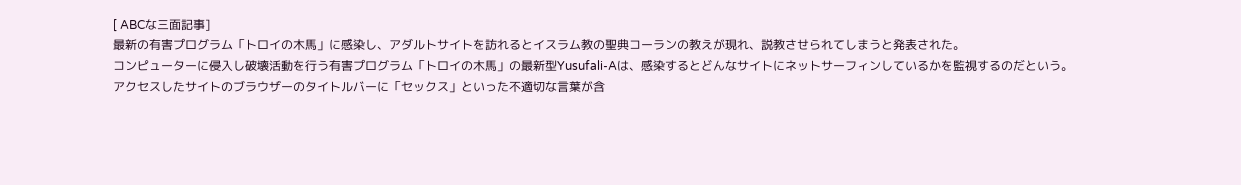[ ABCな三面記事]
最新の有害プログラム「トロイの木馬」に感染し、アダルトサイトを訪れるとイスラム教の聖典コーランの教えが現れ、説教させられてしまうと発表された。
コンピューターに侵入し破壊活動を行う有害プログラム「トロイの木馬」の最新型Yusufali-Aは、感染するとどんなサイトにネットサーフィンしているかを監視するのだという。
アクセスしたサイトのブラウザーのタイトルバーに「セックス」といった不適切な言葉が含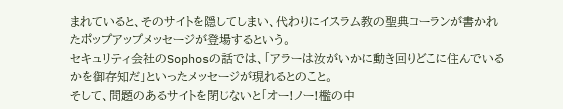まれていると、そのサイトを隠してしまい、代わりにイスラム教の聖典コーランが書かれたポップアップメッセージが登場するという。
セキュリティ会社のSophosの話では、「アラーは汝がいかに動き回りどこに住んでいるかを御存知だ」といったメッセージが現れるとのこと。
そして、問題のあるサイトを閉じないと「オー!ノー!檻の中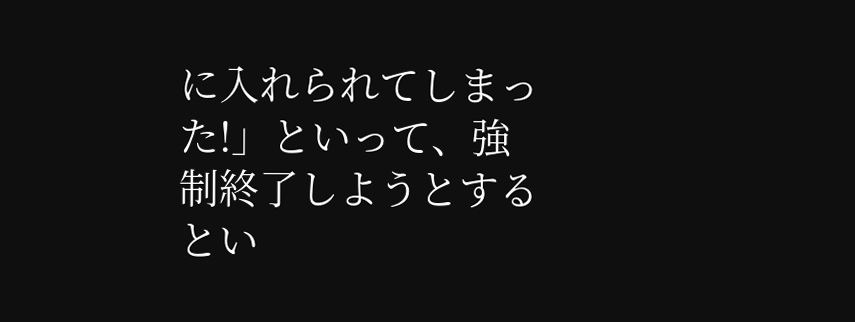に入れられてしまった!」といって、強制終了しようとするとい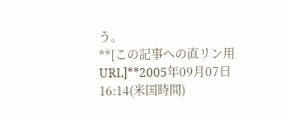う。
**[この記事への直リン用URL]**2005年09月07日 16:14(米国時間)